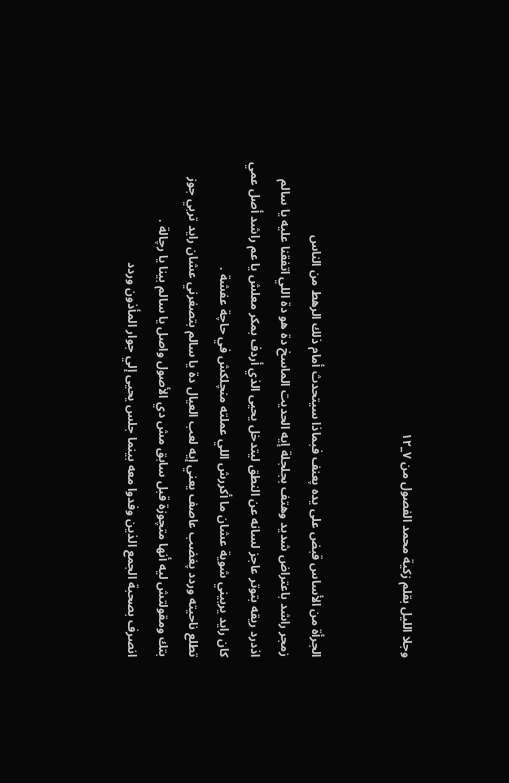وجلا الليل بقلم زكية محمد الفصول من ٧_١٢


الجرأة من الأساس قبض على يده پعنف فبماذا سيتحدث أمام ذلك الرهط من الناس
زمجر راشد باعتراض شديد وهتف بجلجلة إيه الحديت الماسخ دة هو دة اللي اتفقنا عليه يا سالم
اذدرد ريقه بتوتر عاجز لسانه عن النطق ليتدخل يحيى الذي أردف بمكر معلش يا عم راشد أصل عمي كان رايد يربيني شوية عشان ما أكررش اللي عملته منچلكش في حاچة عفشة .
تطلع ناحيته وردد پغضب عاصف يعني إيه لعب العيال دة يا سالم بتصغرني عشان رايد تربي جوز بتك ومقولتش ليه أنها متچوزة قبل سابق مش دي الأصول واصل يا سالم بينا يا رچالة .
انصرف بصحبة الجمع الذين وفدوا معه بينما جلس يحيى إلي جوار المأذون وردد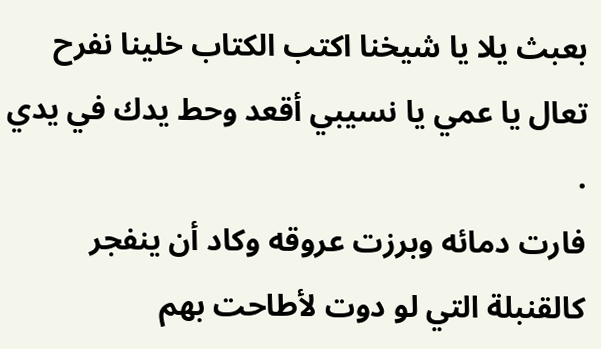بعبث يلا يا شيخنا اكتب الكتاب خلينا نفرح تعال يا عمي يا نسيبي أقعد وحط يدك في يدي .
فارت دمائه وبرزت عروقه وكاد أن ينفجر كالقنبلة التي لو دوت لأطاحت بهم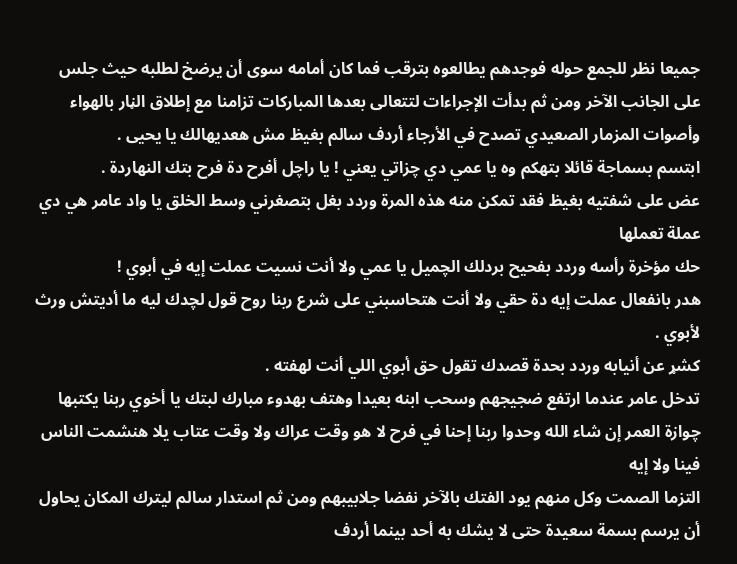جميعا نظر للجمع حوله فوجدهم يطالعوه بترقب فما كان أمامه سوى أن يرضخ لطلبه حيث جلس على الجانب الآخر ومن ثم بدأت الإجراءات لتتعالى بعدها المباركات تزامنا مع إطلاق الڼار بالهواء وأصوات المزمار الصعيدي تصدح في الأرجاء أردف سالم بغيظ مش هعديهالك يا يحيى .
ابتسم بسماجة قائلا بتهكم وه يا عمي دي چزاتي يعني ! يا راچل أفرح دة فرح بتك النهاردة .
عض على شفتيه بغيظ فقد تمكن منه هذه المرة وردد بغل بتصغرني وسط الخلق يا واد عامر هي دي عملة تعملها
حك مؤخرة رأسه وردد بفحيح بردلك الچميل يا عمي ولا أنت نسيت عملت إيه في أبوي !
هدر بانفعال عملت إيه دة حقي ولا أنت هتحاسبني على شرع ربنا روح قول لچدك ليه ما أديتش ورث لأبوي .
كشړ عن أنيابه وردد بحدة قصدك تقول حق أبوي اللي أنت لهفته .
تدخل عامر عندما ارتفع ضجيجهم وسحب ابنه بعيدا وهتف بهدوء مبارك لبتك يا أخوي ربنا يكتبها چوازة العمر إن شاء الله وحدوا ربنا إحنا في فرح لا هو وقت عراك ولا وقت عتاب يلا هنشمت الناس فينا ولا إيه
التزما الصمت وكل منهم يود الفتك بالآخر نفضا جلابيبهم ومن ثم استدار سالم ليترك المكان يحاول أن يرسم بسمة سعيدة حتى لا يشك به أحد بينما أردف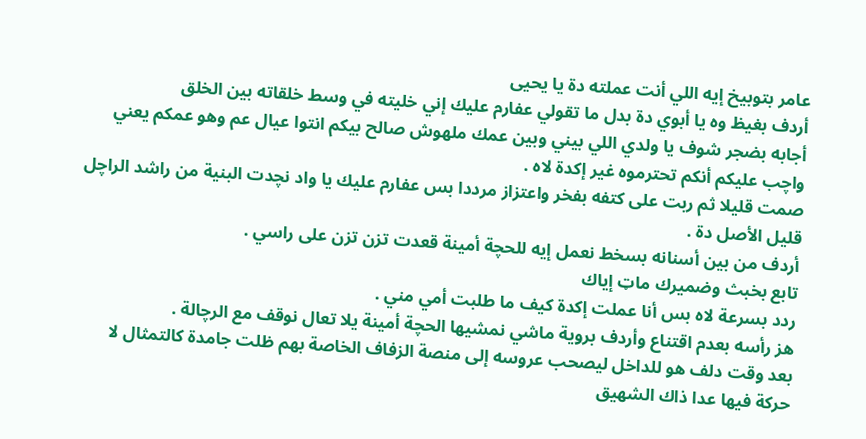عامر بتوبيخ إيه اللي أنت عملته دة يا يحيى
أردف بغيظ وه يا أبوي دة بدل ما تقولي عفارم عليك إني خليته في وسط خلقاته بين الخلق
أجابه بضجر شوف يا ولدي اللي بيني وبين عمك ملهوش صالح بيكم انتوا عيال عم وهو عمكم يعني واچب عليكم أنكم تحترموه غير إكدة لاه .
صمت قليلا ثم ربت على كتفه بفخر واعتزاز مرددا بس عفارم عليك يا واد نچدت البنية من راشد الراچل قليل الأصل دة .
أردف من بين أسنانه بسخط نعمل إيه للحچة أمينة قعدت تزن تزن على راسي .
تابع بخبث وضميرك ماټ إياك
ردد بسرعة لاه بس أنا عملت إكدة كيف ما طلبت أمي مني .
هز رأسه بعدم اقتناع وأردف بروية ماشي نمشيها الحچة أمينة يلا تعال نوقف مع الرچالة .
بعد وقت دلف هو للداخل ليصحب عروسه إلى منصة الزفاف الخاصة بهم ظلت جامدة كالتمثال لا حركة فيها عدا ذاك الشهيق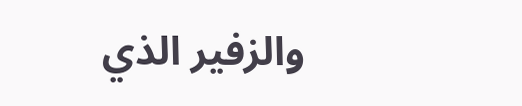والزفير الذي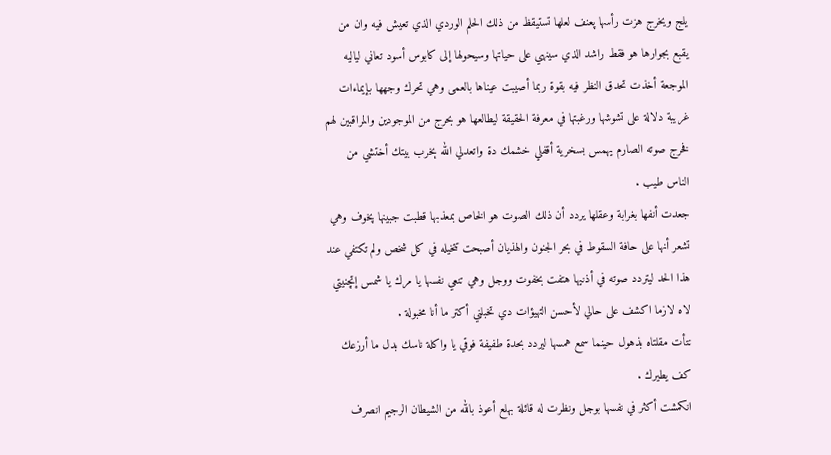يلج ويخرج هزت رأسها پعنف لعلها تستيقظ من ذلك الحلم الوردي الذي تعيش فيه وان من يقبع بجوارها هو فقط راشد الذي سينهي على حياتها وسيحولها إلى كابوس أسود تعاني لياليه الموجعة أخذت تحدق النظر فيه بقوة ربما أصيبت عيناها بالعمى وهي تحرك وجهها بإيماءات غريبة دلالة على تشوشها ورغبتها في معرفة الحقيقة ليطالعها هو بحرج من الموجودين والمراقبين لهم فخرج صوته الصارم يهمس بسخرية أقفلي خشمك دة واتعدلي الله ېخرب بيتك أختشي من الناس طيب .
جعدت أنفها بغرابة وعقلها يردد أن ذلك الصوت هو الخاص بمعذبها قطبت جبينها پخوف وهي تشعر أنها على حافة السقوط في بحر الجنون والهذيان أصبحت تتخيله في كل شخص ولم تكتفي عند هذا الحد ليتردد صوته في أذنيها هتفت بخفوت ووجل وهي تنعي نفسها يا مرك يا شمس إتچنيتي لاه لازما اكشف على حالي لأحسن التهيؤات دي تخبلني أكتر ما أنا مخبولة .
نتأت مقلتاه بذهول حينما سمع همسها ليردد بحدة طفيفة فوقي يا واكلة ناسك بدل ما أرزعك كف يطيرك .
انكمشت أكثر في نفسها بوجل ونظرت له قائلة بهلع أعوذ بالله من الشيطان الرجيم انصرف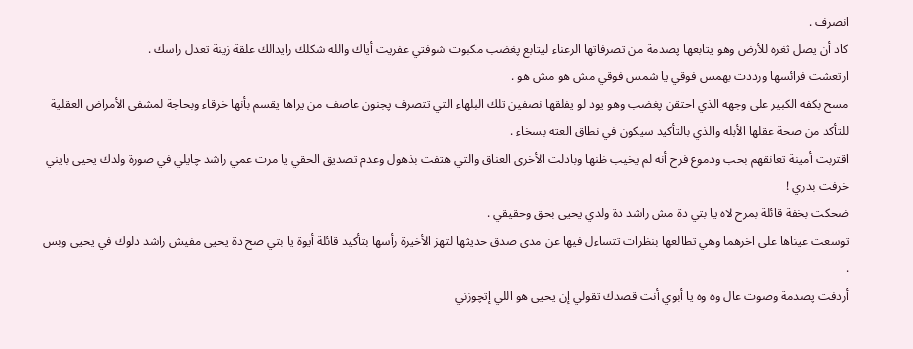انصرف .
كاد أن يصل ثغره للأرض وهو يتابعها پصدمة من تصرفاتها الرعناء ليتابع پغضب مكبوت شوفتي عفريت أياك والله شكلك رايدالك علقة زينة تعدل راسك .
ارتعشت فرائسها ورددت بهمس فوقي يا شمس فوقي مش هو مش هو .
مسح بكفه الكبير على وجهه الذي احتقن پغضب وهو يود لو يفلقها نصفين تلك البلهاء التي تتصرف پجنون عاصف من يراها يقسم بأنها خرقاء وبحاجة لمشفى الأمراض العقلية للتأكد من صحة عقلها الأبله والذي بالتأكيد سيكون في نطاق العته بسخاء .
اقتربت أمينة تعانقهم بحب ودموع فرح أنه لم يخيب ظنها وبادلت الأخرى العناق والتي هتفت بذهول وعدم تصديق الحقي يا مرت عمي راشد چايلي في صورة ولدك يحيى بايني خرفت بدري !
ضحكت بخفة قائلة بمرح لاه يا بتي دة مش راشد دة ولدي يحيى بحق وحقيقي .
توسعت عيناها على اخرهما وهي تطالعها بنظرات تتساءل فيها عن مدى صدق حديثها لتهز الأخيرة رأسها بتأكيد قائلة أيوة يا بتي صح دة يحيى مفيش راشد دلوك في يحيى وبس .
أردفت پصدمة وصوت عال وه وه يا أبوي أنت قصدك تقولي إن يحيى هو اللي إتچوزني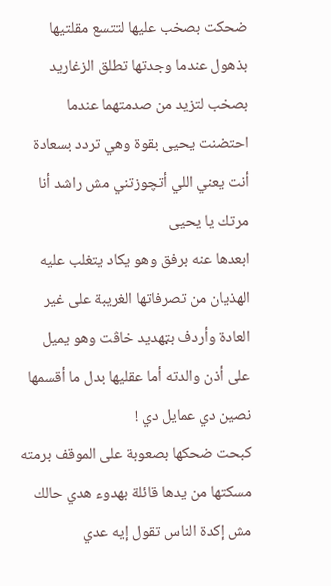ضحكت بصخب عليها لتتسع مقلتيها بذهول عندما وجدتها تطلق الزغاريد بصخب لتزيد من صدمتهما عندما احتضنت يحيى بقوة وهي تردد بسعادة أنت يعني اللي أتچوزتني مش راشد أنا مرتك يا يحيى
ابعدها عنه برفق وهو يكاد يتغلب عليه الهذيان من تصرفاتها الغريبة على غير العادة وأردف بټهديد خاڤت وهو يميل على أذن والدته أما عقليها بدل ما أقسمها نصين دي عمايل دي !
كبحت ضحكها بصعوبة على الموقف برمته مسكتها من يدها قائلة بهدوء هدي حالك مش إكدة الناس تقول إيه عدي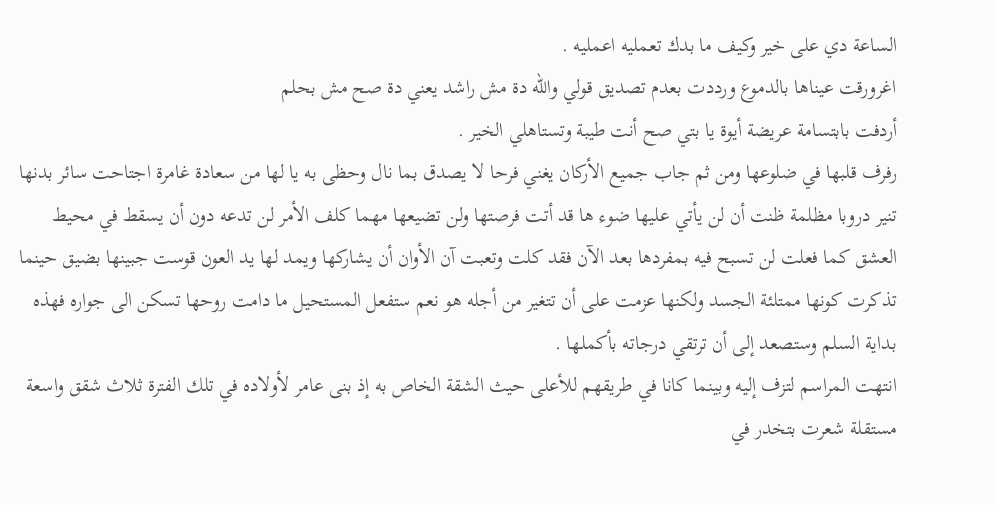الساعة دي على خير وكيف ما بدك تعمليه اعمليه .
اغرورقت عيناها بالدموع ورددت بعدم تصديق قولي والله دة مش راشد يعني دة صح مش بحلم
أردفت بابتسامة عريضة أيوة يا بتي صح أنت طيبة وتستاهلي الخير .
رفرف قلبها في ضلوعها ومن ثم جاب جميع الأركان يغني فرحا لا يصدق بما نال وحظى به يا لها من سعادة غامرة اجتاحت سائر بدنها تنير دروبا مظلمة ظنت أن لن يأتي عليها ضوء ها قد أتت فرصتها ولن تضيعها مهما كلف الأمر لن تدعه دون أن يسقط في محيط العشق كما فعلت لن تسبح فيه بمفردها بعد الآن فقد كلت وتعبت آن الأوان أن يشاركها ويمد لها يد العون قوست جبينها بضيق حينما تذكرت كونها ممتلئة الجسد ولكنها عزمت على أن تتغير من أجله هو نعم ستفعل المستحيل ما دامت روحها تسكن الى جواره فهذه بداية السلم وستصعد إلى أن ترتقي درجاته بأكملها .
انتهت المراسم لتزف إليه وبينما كانا في طريقهم للأعلى حيث الشقة الخاص به إذ بنى عامر لأولاده في تلك الفترة ثلاث شقق واسعة مستقلة شعرت بتخدر في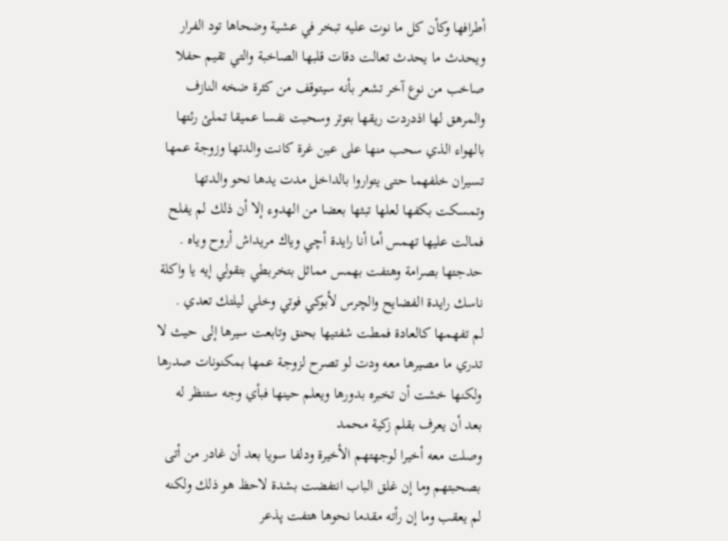أطرافها وكأن كل ما نوت عليه تبخر في عشية وضحاها تود الفرار ويحدث ما يحدث تعالت دقات قلبها الصاخبة والتي تقيم حفلا صاخب من نوع آخر تشعر بأنه سيتوقف من كثرة ضخه النازف والمرهق لها اذدردت ريقها بتوتر وسحبت نفسا عميقا تملئ رئتها بالهواء الذي سحب منها على عين غرة كانت والدتها وزوجة عمها تسيران خلفهما حتى يتواروا بالداخل مدت يدها نحو والدتها وتمسكت بكفها لعلها تبثها بعضا من الهدوء إلا أن ذلك لم يفلح فمالت عليها تهمس أما أنا رايدة أچي وياك مريداش أروح وياه .
حدجتها بصرامة وهتفت بهمس مماثل بتخربطي بتقولي إيه يا واكلة ناسك رايدة الفضايح والچرس لأبوكي فوتي وخلي ليلتك تعدي .
لم تفهمها كالعادة فمطت شفتيها بحنق وتابعت سيرها إلى حيث لا تدري ما مصيرها معه ودت لو تصرح لزوجة عمها بمكنونات صدرها ولكنها خشت أن تخبره بدورها ويعلم حينها فبأي وجه ستنظر له بعد أن يعرف بقلم زكية محمد
وصلت معه أخيرا لوجهتهم الأخيرة ودلفا سويا بعد أن غادر من أتى بصحبتهم وما إن غلق الباب انتفضت بشدة لاحظ هو ذلك ولكنه لم يعقب وما إن رأته مقدما نحوها هتفت پذعر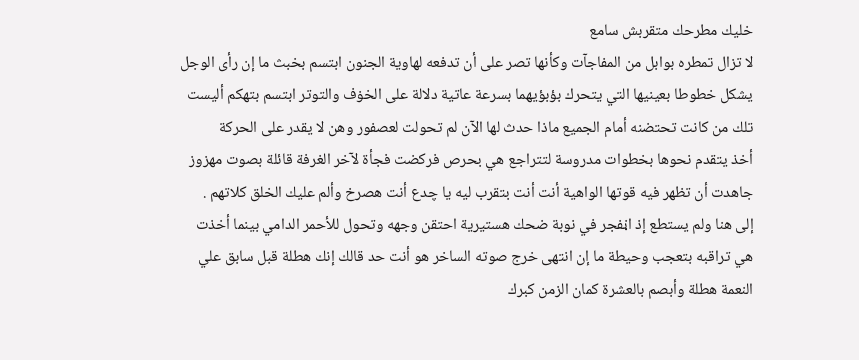خليك مطرحك متقربش سامع
لا تزال تمطره بوابل من المفاجآت وكأنها تصر على أن تدفعه لهاوية الجنون ابتسم بخبث ما إن رأى الوجل يشكل خطوطا بعينيها التي يتحرك بؤبؤيهما بسرعة عاتية دلالة على الخۏف والتوتر ابتسم بتهكم أليست تلك من كانت تحتضنه أمام الجميع ماذا حدث لها الآن لم تحولت لعصفور وهن لا يقدر على الحركة
أخذ يتقدم نحوها بخطوات مدروسة لتتراجع هي بحرص فركضت فجأة لآخر الغرفة قائلة بصوت مهزوز جاهدت أن تظهر فيه قوتها الواهية أنت أنت بتقرب ليه يا چدع أنت هصرخ وألم عليك الخلق كلاتهم .
إلى هنا ولم يستطع إذ اڼفجر في نوبة ضحك هستيرية احتقن وجهه وتحول للأحمر الدامي بينما أخذت هي تراقبه بتعجب وحيطة ما إن انتهى خرج صوته الساخر هو أنت حد قالك إنك هطلة قبل سابق علي النعمة هطلة وأبصم بالعشرة كمان الزمن كبرك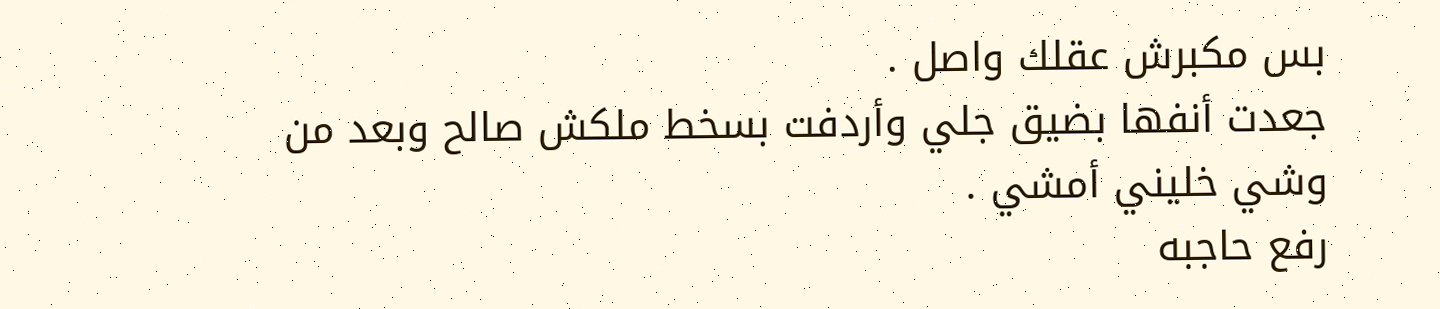بس مكبرش عقلك واصل .
جعدت أنفها بضيق جلي وأردفت بسخط ملكش صالح وبعد من وشي خليني أمشي .
رفع حاجبه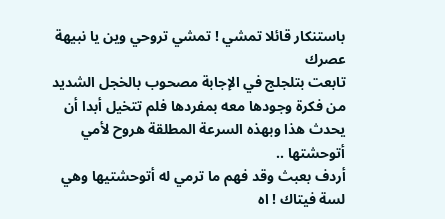باستنكار قائلا تمشي ! تمشي تروحي وين يا نبيهة عصرك
تابعت بتلجلج في الإجابة مصحوب بالخجل الشديد من فكرة وجودها معه بمفردها فلم تتخيل أبدا أن يحدث هذا وبهذه السرعة المطلقة هروح لأمي أتوحشتها ..
أردف بعبث وقد فهم ما ترمي له أتوحشتيها وهي لسة فيتاك ! اه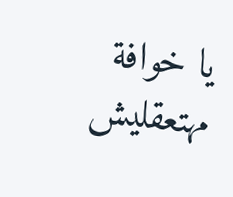يا خوافة مهتعقليش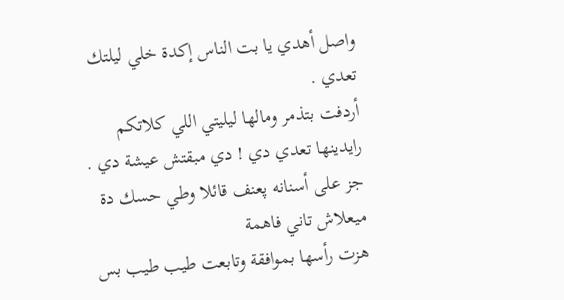واصل أهدي يا بت الناس إكدة خلي ليلتك تعدي .
أردفت بتذمر ومالها ليليتي اللي كلاتكم رايدينها تعدي دي ! دي مبقتش عيشة دي .
جز على أسنانه پعنف قائلا وطي حسك دة ميعلاش تاني فاهمة
هزت رأسها بموافقة وتابعت طيب طيب بس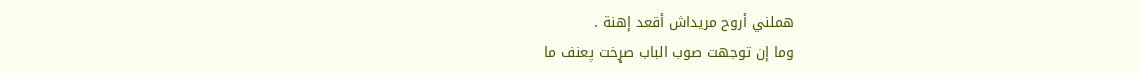هملني أروح مريداش أقعد إهنة .
وما إن توجهت صوب الباب صړخت پعنف ما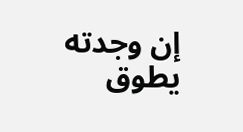إن وجدته يطوق